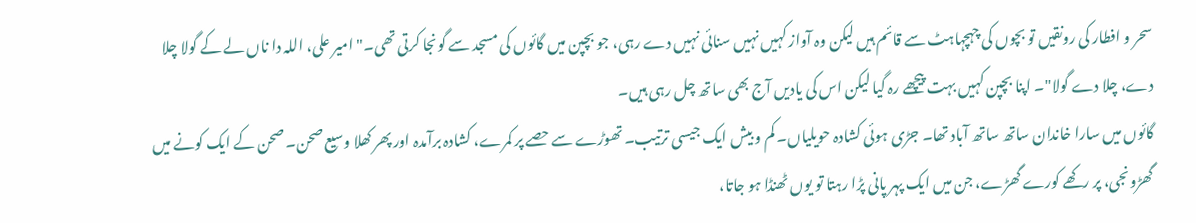سحر و افطار کی رونقیں تو بچوں کی چہچہاہٹ سے قائم ہیں لیکن وہ آواز کہیں نہیں سنائی نہیں دے رہی، جو بچپن میں گائوں کی مسجد سے گونجا کرتی تھی۔" امیر علی، اللہ دا ناں لے کے گولا چلا دے، چلا دے گولا"۔ اپنا بچپن کہیں بہت پیچھے رہ گیا لیکن اس کی یادیں آج بھی ساتھ چل رہی ہیں۔
گائوں میں سارا خاندان ساتھ ساتھ آباد تھا۔ جڑی ہوئی کشادہ حویلیاں۔ کم و بیش ایک جیسی ترتیب۔ تھوڑے سے حصے پر کمرے، کشادہ برآمدہ اور پھر کھلا وسیع صحن۔ صحن کے ایک کونے میں گھڑونجی، پر رکھے کورے گھڑے، جن میں ایک پہر پانی پڑا رہتا تو یوں ٹھنڈا ہو جاتا،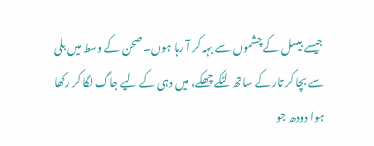جیسے بیسل کے چشموں سے بہہ کر آ رہا ہوں۔ صحن کے وسط میں بلی سے بچا کر تار کے ساتھ لٹکے چھکے، میں دہی کے لیے جاگ لگا کر رکھا ہوا دودھ جو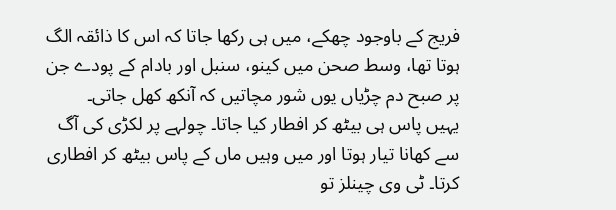فریج کے باوجود چھکے، میں ہی رکھا جاتا کہ اس کا ذائقہ الگ ہوتا تھا، وسط صحن میں کینو، سنبل اور بادام کے پودے جن پر صبح دم چڑیاں یوں شور مچاتیں کہ آنکھ کھل جاتی۔
یہیں پاس ہی بیٹھ کر افطار کیا جاتا۔ چولہے پر لکڑی کی آگ سے کھانا تیار ہوتا اور میں وہیں ماں کے پاس بیٹھ کر افطاری کرتا۔ ٹی وی چینلز تو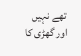تھے نہیں اور گھڑی کا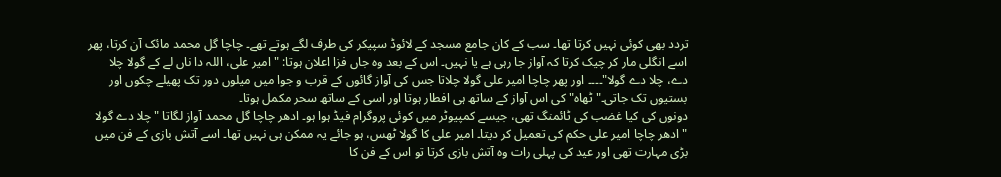تردد بھی کوئی نہیں کرتا تھا۔ سب کے کان جامع مسجد کے لائوڈ سپیکر کی طرف لگے ہوتے تھے۔ چاچا گل محمد مائک آن کرتا، پھر اسے انگلی مار کر چیک کرتا کہ آواز جا رہی ہے یا نہیں۔ اس کے بعد وہ جاں فزا اعلان ہوتا: " امیر علی، اللہ دا ناں لے کے گولا چلا دے، چلا دے گولا"۔۔۔۔ اور پھر چاچا امیر علی گولا چلاتا جس کی آواز گائوں کے قرب و جوا میں میلوں دور تک پھیلے چکوں اور بستیوں تک جاتی۔" ٹھاہ" کی اس آواز کے ساتھ ہی افطار ہوتا اور اسی کے ساتھ سحر مکمل ہوتا۔
دونوں کی کیا غضب کی ٹائمنگ تھی، جیسے کمپیوٹر میں کوئی پروگرام فیڈ ہوا ہو۔ ادھر چاچا گل محمد آواز لگاتا " چلا دے گولا " ادھر چاچا امیر علی حکم کی تعمیل کر دیتا۔ امیر علی کا گولا ٹھس، ہو جائے یہ ممکن ہی نہیں تھا۔ اسے آتش بازی کے فن میں بڑی مہارت تھی اور عید کی پہلی رات وہ آتش بازی کرتا تو اس کے فن کا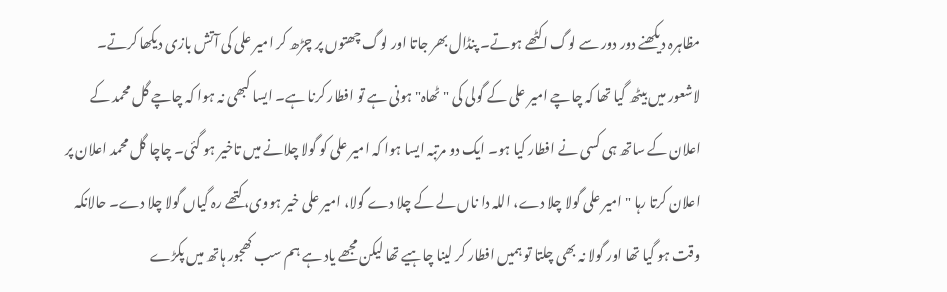مظاہرہ دیکھنے دور دور سے لوگ اکٹھے ہوتے۔ پنڈال بھر جاتا اور لوگ چھتوں پر چڑھ کر امیر علی کی آتش بازی دیکھا کرتے۔
لاشعور میں بیٹھ گیا تھا کہ چاچے امیر علی کے گولی کی " ٹھاہ" ہونی ہے تو افطار کرنا ہے۔ ایسا کبھی نہ ہوا کہ چاچے گل محمد کے اعلان کے ساتھ ہی کسی نے افطار کیا ہو۔ ایک دو مرتبہ ایسا ہوا کہ امیر علی کو گولا چلانے میں تاخیر ہو گئی۔ چاچا گل محمد اعلان پر اعلان کرتا رہا " امیر علی گولا چلا دے، اللہ دا ناں لے کے چلا دے گولا، امیر علی خیر ہووی، کتھے رہ گیاں گولا چلا دے۔ حالانکہ وقت ہو گیا تھا اور گولا نہ بھی چلتا تو ہمیں افطار کر لینا چاہیے تھا لیکن مجھے یاد ہے ہم سب کھجور ہاتھ میں پکڑے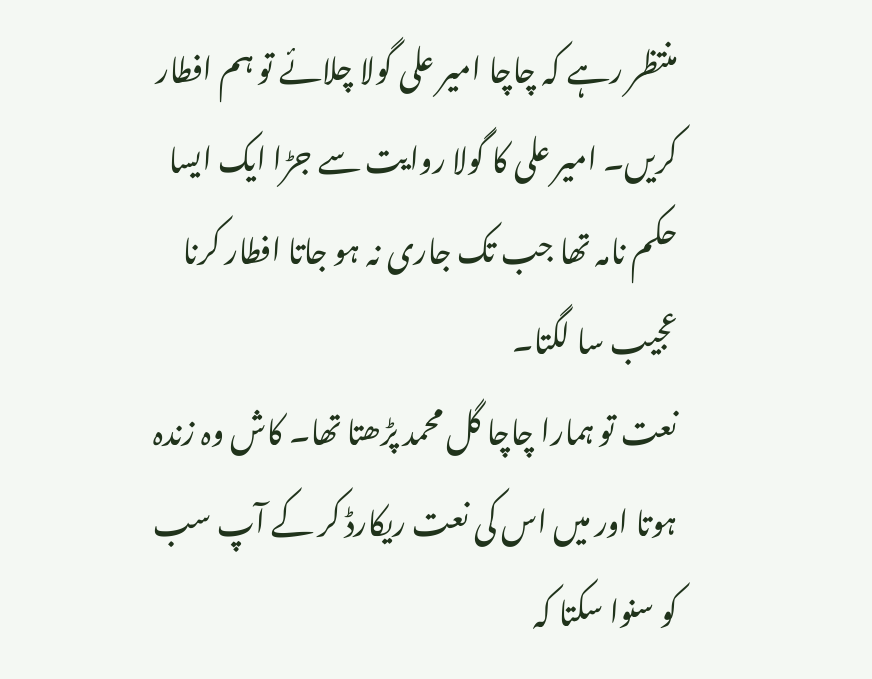منتظر رہے کہ چاچا امیر علی گولا چلائے تو ہم افطار کریں۔ امیر علی کا گولا روایت سے جڑا ایک ایسا حکم نامہ تھا جب تک جاری نہ ہو جاتا افطار کرنا عجیب سا لگتا۔
نعت تو ہمارا چاچا گل محمد پڑھتا تھا۔ کاش وہ زندہ ہوتا اور میں اس کی نعت ریکارڈ کر کے آپ سب کو سنوا سکتا کہ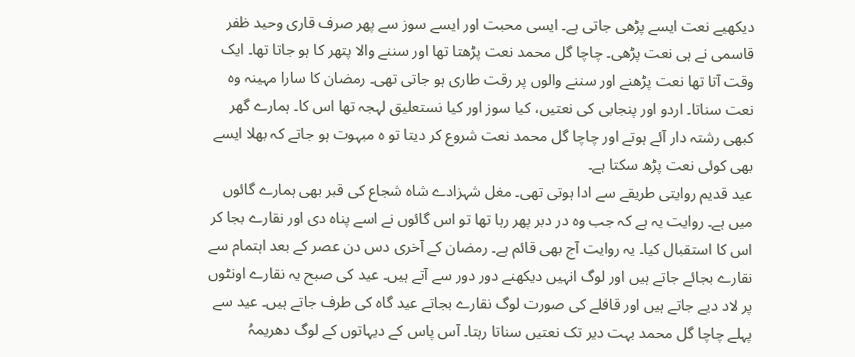دیکھیے نعت ایسے پڑھی جاتی ہے۔ ایسی محبت اور ایسے سوز سے پھر صرف قاری وحید ظفر قاسمی نے ہی نعت پڑھی۔ چاچا گل محمد نعت پڑھتا تھا اور سننے والا پتھر کا ہو جاتا تھا۔ ایک وقت آتا تھا نعت پڑھنے اور سننے والوں پر رقت طاری ہو جاتی تھی۔ رمضان کا سارا مہینہ وہ نعت سناتا۔ اردو اور پنجابی کی نعتیں، کیا سوز اور کیا نستعلیق لہجہ تھا اس کا۔ ہمارے گھر کبھی رشتہ دار آئے ہوتے اور چاچا گل محمد نعت شروع کر دیتا تو ہ مبہوت ہو جاتے کہ بھلا ایسے بھی کوئی نعت پڑھ سکتا ہے۔
عید قدیم روایتی طریقے سے ادا ہوتی تھی۔ مغل شہزادے شاہ شجاع کی قبر بھی ہمارے گائوں میں ہے۔ روایت یہ ہے کہ جب وہ در دبر پھر رہا تھا تو اس گائوں نے اسے پناہ دی اور نقارے بجا کر اس کا استقبال کیا۔ یہ روایت آج بھی قائم ہے۔ رمضان کے آخری دس دن عصر کے بعد اہتمام سے نقارے بجائے جاتے ہیں اور لوگ انہیں دیکھنے دور دور سے آتے ہیں۔ عید کی صبح یہ نقارے اونٹوں پر لاد دیے جاتے ہیں اور قافلے کی صورت لوگ نقارے بجاتے عید گاہ کی طرف جاتے ہیں۔ عید سے پہلے چاچا گل محمد بہت دیر تک نعتیں سناتا رہتا۔ آس پاس کے دیہاتوں کے لوگ دھریمہُ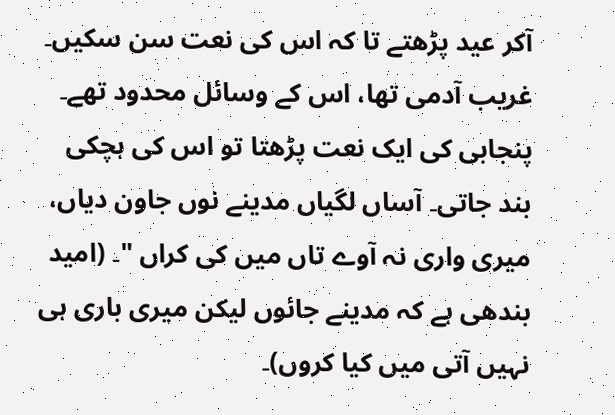آکر عید پڑھتے تا کہ اس کی نعت سن سکیں۔
غریب آدمی تھا، اس کے وسائل محدود تھے۔ پنجابی کی ایک نعت پڑھتا تو اس کی ہچکی بند جاتی۔ آساں لگیاں مدینے نوں جاون دیاں، میری واری نہ آوے تاں میں کی کراں "۔ (امید بندھی ہے کہ مدینے جائوں لیکن میری باری ہی نہیں آتی میں کیا کروں)۔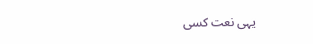یہی نعت کسی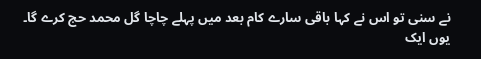نے سنی تو اس نے کہا باقی سارے کام بعد میں پہلے چاچا گل محمد حج کرے گا۔ یوں ایک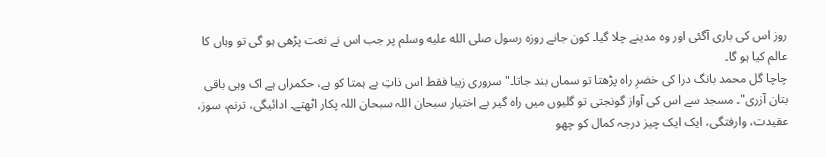روز اس کی باری آگئی اور وہ مدینے چلا گیا۔ کون جانے روزہ رسول صلى الله عليه وسلم پر جب اس نے نعت پڑھی ہو گی تو وہاں کا عالم کیا ہو گا۔
چاچا گل محمد بانگ درا کی خضرِ راہ پڑھتا تو سماں بند جاتا۔" سروری زیبا فقط اس ذاتِ بے ہمتا کو ہے، حکمراں ہے اک وہی باقی بتان آزری"۔ مسجد سے اس کی آواز گونجتی تو گلیوں میں راہ گیر بے اختیار سبحان اللہ سبحان اللہ پکار اٹھتے۔ ادائیگی، ترنم، سوز، عقیدت، وارفتگی، ایک ایک چیز درجہ کمال کو چھو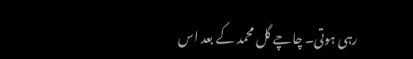رہی ہوتی۔ چاچے گل محمد کے بعد اس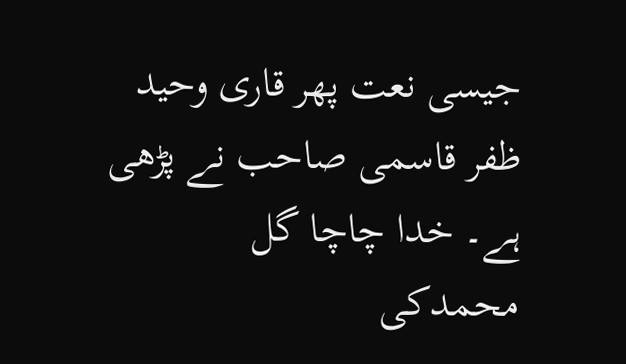جیسی نعت پھر قاری وحید ظفر قاسمی صاحب نے پڑھی ہے۔ خدا چاچا گل محمدکی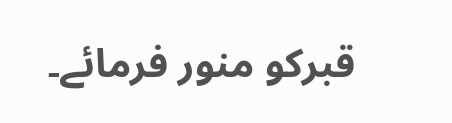قبرکو منور فرمائے۔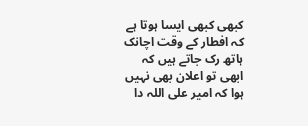کبھی کبھی ایسا ہوتا ہے کہ افطار کے وقت اچانک ہاتھ رک جاتے ہیں کہ ابھی تو اعلان بھی نہیں ہوا کہ امیر علی اللہ دا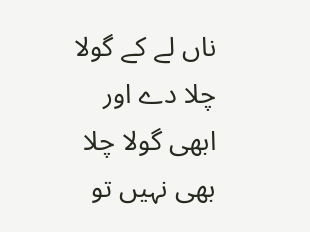ناں لے کے گولا چلا دے اور ابھی گولا چلا بھی نہیں تو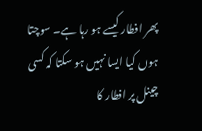پھر افطار کیسے ہو رہا ہے۔ سوچتا ہوں کیا ایسا نہیں ہو سکتا کہ کسی چینل پر افطار کا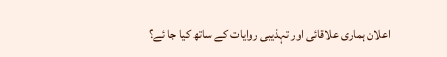اعلان ہماری علاقائی اور تہذیبی روایات کے ساتھ کیا جا ئے؟